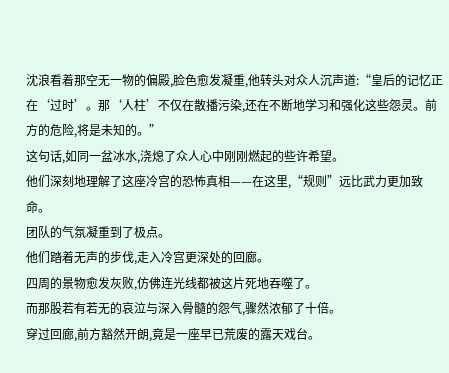沈浪看着那空无一物的偏殿,脸色愈发凝重,他转头对众人沉声道:“皇后的记忆正在‘过时’。那‘人柱’不仅在散播污染,还在不断地学习和强化这些怨灵。前方的危险,将是未知的。”
这句话,如同一盆冰水,浇熄了众人心中刚刚燃起的些许希望。
他们深刻地理解了这座冷宫的恐怖真相——在这里,“规则”远比武力更加致命。
团队的气氛凝重到了极点。
他们踏着无声的步伐,走入冷宫更深处的回廊。
四周的景物愈发灰败,仿佛连光线都被这片死地吞噬了。
而那股若有若无的哀泣与深入骨髓的怨气,骤然浓郁了十倍。
穿过回廊,前方豁然开朗,竟是一座早已荒废的露天戏台。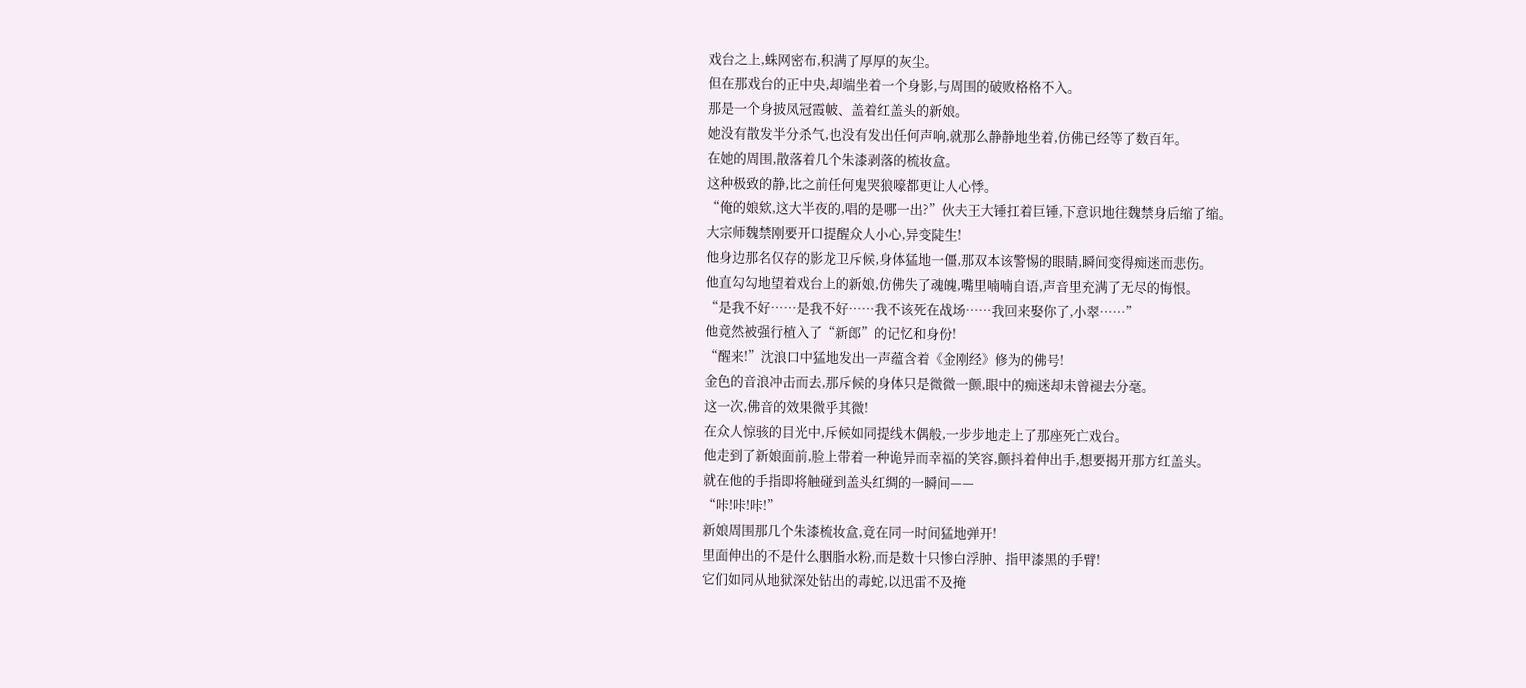戏台之上,蛛网密布,积满了厚厚的灰尘。
但在那戏台的正中央,却端坐着一个身影,与周围的破败格格不入。
那是一个身披凤冠霞帔、盖着红盖头的新娘。
她没有散发半分杀气,也没有发出任何声响,就那么静静地坐着,仿佛已经等了数百年。
在她的周围,散落着几个朱漆剥落的梳妆盒。
这种极致的静,比之前任何鬼哭狼嚎都更让人心悸。
“俺的娘欸,这大半夜的,唱的是哪一出?”伙夫王大锤扛着巨锤,下意识地往魏禁身后缩了缩。
大宗师魏禁刚要开口提醒众人小心,异变陡生!
他身边那名仅存的影龙卫斥候,身体猛地一僵,那双本该警惕的眼睛,瞬间变得痴迷而悲伤。
他直勾勾地望着戏台上的新娘,仿佛失了魂魄,嘴里喃喃自语,声音里充满了无尽的悔恨。
“是我不好……是我不好……我不该死在战场……我回来娶你了,小翠……”
他竟然被强行植入了“新郎”的记忆和身份!
“醒来!”沈浪口中猛地发出一声蕴含着《金刚经》修为的佛号!
金色的音浪冲击而去,那斥候的身体只是微微一颤,眼中的痴迷却未曾褪去分毫。
这一次,佛音的效果微乎其微!
在众人惊骇的目光中,斥候如同提线木偶般,一步步地走上了那座死亡戏台。
他走到了新娘面前,脸上带着一种诡异而幸福的笑容,颤抖着伸出手,想要揭开那方红盖头。
就在他的手指即将触碰到盖头红绸的一瞬间——
“咔!咔!咔!”
新娘周围那几个朱漆梳妆盒,竟在同一时间猛地弹开!
里面伸出的不是什么胭脂水粉,而是数十只惨白浮肿、指甲漆黑的手臂!
它们如同从地狱深处钻出的毒蛇,以迅雷不及掩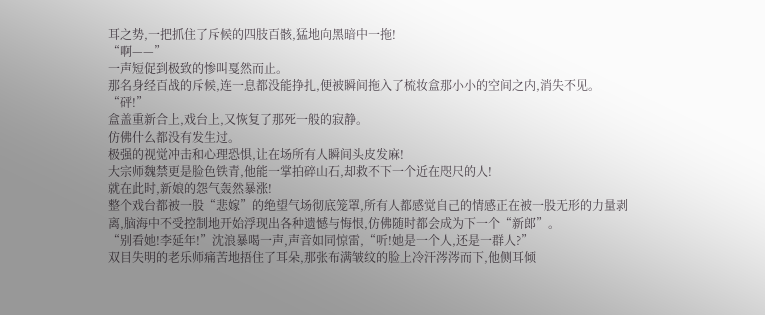耳之势,一把抓住了斥候的四肢百骸,猛地向黑暗中一拖!
“啊——”
一声短促到极致的惨叫戛然而止。
那名身经百战的斥候,连一息都没能挣扎,便被瞬间拖入了梳妆盒那小小的空间之内,消失不见。
“砰!”
盒盖重新合上,戏台上,又恢复了那死一般的寂静。
仿佛什么都没有发生过。
极强的视觉冲击和心理恐惧,让在场所有人瞬间头皮发麻!
大宗师魏禁更是脸色铁青,他能一掌拍碎山石,却救不下一个近在咫尺的人!
就在此时,新娘的怨气轰然暴涨!
整个戏台都被一股“悲嫁”的绝望气场彻底笼罩,所有人都感觉自己的情感正在被一股无形的力量剥离,脑海中不受控制地开始浮现出各种遗憾与悔恨,仿佛随时都会成为下一个“新郎”。
“别看她!李延年!”沈浪暴喝一声,声音如同惊雷,“听!她是一个人,还是一群人?”
双目失明的老乐师痛苦地捂住了耳朵,那张布满皱纹的脸上冷汗涔涔而下,他侧耳倾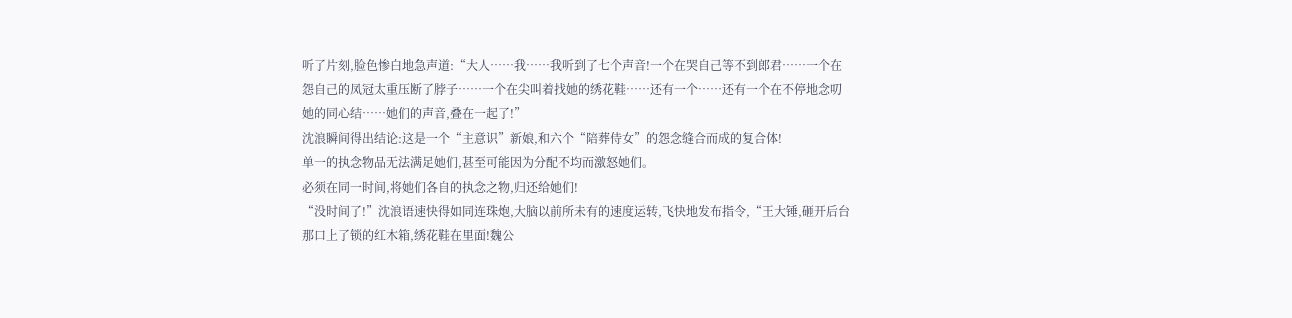听了片刻,脸色惨白地急声道:“大人……我……我听到了七个声音!一个在哭自己等不到郎君……一个在怨自己的凤冠太重压断了脖子……一个在尖叫着找她的绣花鞋……还有一个……还有一个在不停地念叨她的同心结……她们的声音,叠在一起了!”
沈浪瞬间得出结论:这是一个“主意识”新娘,和六个“陪葬侍女”的怨念缝合而成的复合体!
单一的执念物品无法满足她们,甚至可能因为分配不均而激怒她们。
必须在同一时间,将她们各自的执念之物,归还给她们!
“没时间了!”沈浪语速快得如同连珠炮,大脑以前所未有的速度运转,飞快地发布指令,“王大锤,砸开后台那口上了锁的红木箱,绣花鞋在里面!魏公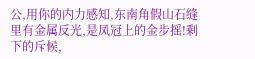公,用你的内力感知,东南角假山石缝里有金属反光,是凤冠上的金步摇!剩下的斥候,